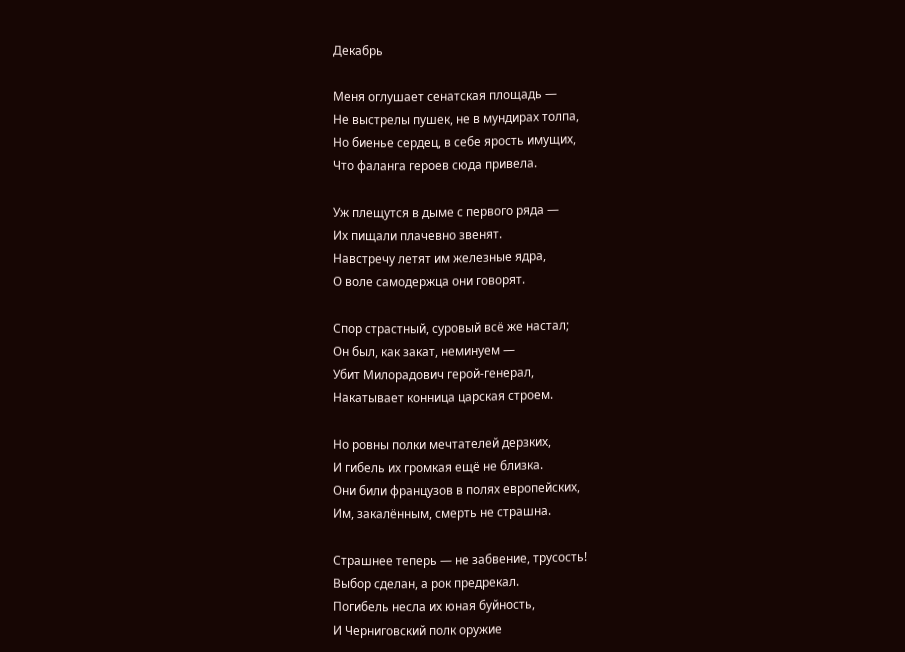Декабрь

Меня оглушает сенатская площадь —
Не выстрелы пушек, не в мундирах толпа,
Но биенье сердец, в себе ярость имущих,
Что фаланга героев сюда привела.

Уж плещутся в дыме с первого ряда —
Их пищали плачевно звенят.
Навстречу летят им железные ядра,
О воле самодержца они говорят.

Спор страстный, суровый всё же настал;
Он был, как закат, неминуем —
Убит Милорадович герой-генерал,
Накатывает конница царская строем.

Но ровны полки мечтателей дерзких,
И гибель их громкая ещё не близка.
Они били французов в полях европейских,
Им, закалённым, смерть не страшна.

Страшнее теперь — не забвение, трусость!
Выбор сделан, а рок предрекал.
Погибель несла их юная буйность,
И Черниговский полк оружие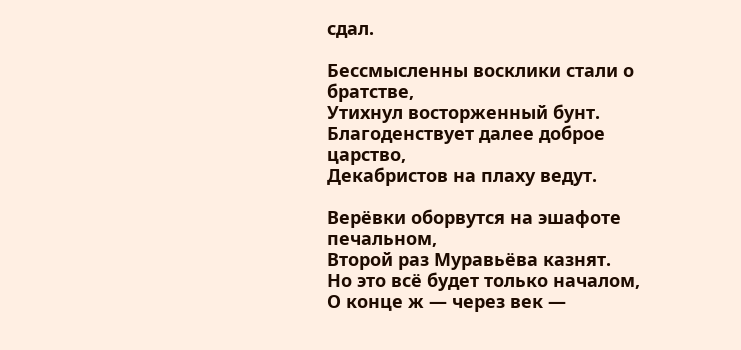сдал.

Бессмысленны восклики стали о братстве,
Утихнул восторженный бунт.
Благоденствует далее доброе царство,
Декабристов на плаху ведут.

Верёвки оборвутся на эшафоте печальном,
Второй раз Муравьёва казнят.
Но это всё будет только началом,
О конце ж — через век —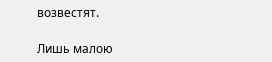возвестят.

Лишь малою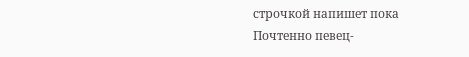строчкой напишет пока
Почтенно певец-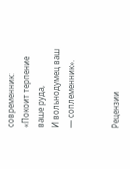современник:
«Покоит терпение ваше руда,
И вольнодумец ваш — соплеменник».


Рецензии